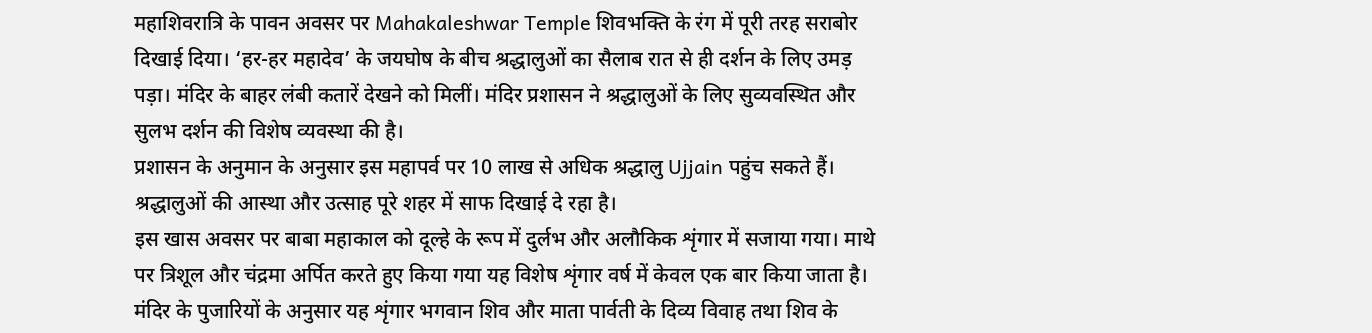महाशिवरात्रि के पावन अवसर पर Mahakaleshwar Temple शिवभक्ति के रंग में पूरी तरह सराबोर दिखाई दिया। ‘हर-हर महादेव’ के जयघोष के बीच श्रद्धालुओं का सैलाब रात से ही दर्शन के लिए उमड़ पड़ा। मंदिर के बाहर लंबी कतारें देखने को मिलीं। मंदिर प्रशासन ने श्रद्धालुओं के लिए सुव्यवस्थित और सुलभ दर्शन की विशेष व्यवस्था की है।
प्रशासन के अनुमान के अनुसार इस महापर्व पर 10 लाख से अधिक श्रद्धालु Ujjain पहुंच सकते हैं। श्रद्धालुओं की आस्था और उत्साह पूरे शहर में साफ दिखाई दे रहा है।
इस खास अवसर पर बाबा महाकाल को दूल्हे के रूप में दुर्लभ और अलौकिक शृंगार में सजाया गया। माथे पर त्रिशूल और चंद्रमा अर्पित करते हुए किया गया यह विशेष शृंगार वर्ष में केवल एक बार किया जाता है। मंदिर के पुजारियों के अनुसार यह शृंगार भगवान शिव और माता पार्वती के दिव्य विवाह तथा शिव के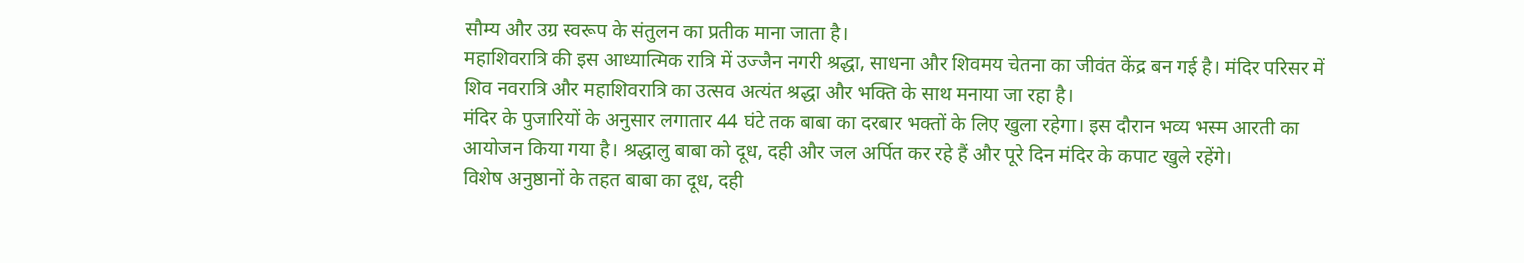सौम्य और उग्र स्वरूप के संतुलन का प्रतीक माना जाता है।
महाशिवरात्रि की इस आध्यात्मिक रात्रि में उज्जैन नगरी श्रद्धा, साधना और शिवमय चेतना का जीवंत केंद्र बन गई है। मंदिर परिसर में शिव नवरात्रि और महाशिवरात्रि का उत्सव अत्यंत श्रद्धा और भक्ति के साथ मनाया जा रहा है।
मंदिर के पुजारियों के अनुसार लगातार 44 घंटे तक बाबा का दरबार भक्तों के लिए खुला रहेगा। इस दौरान भव्य भस्म आरती का आयोजन किया गया है। श्रद्धालु बाबा को दूध, दही और जल अर्पित कर रहे हैं और पूरे दिन मंदिर के कपाट खुले रहेंगे।
विशेष अनुष्ठानों के तहत बाबा का दूध, दही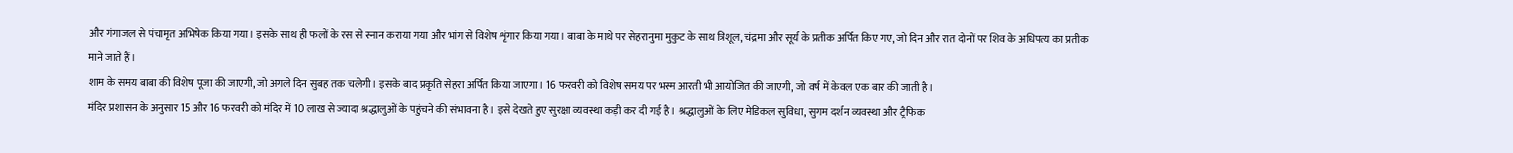और गंगाजल से पंचामृत अभिषेक किया गया। इसके साथ ही फलों के रस से स्नान कराया गया और भांग से विशेष शृंगार किया गया। बाबा के माथे पर सेहरानुमा मुकुट के साथ त्रिशूल, चंद्रमा और सूर्य के प्रतीक अर्पित किए गए, जो दिन और रात दोनों पर शिव के अधिपत्य का प्रतीक माने जाते हैं।
शाम के समय बाबा की विशेष पूजा की जाएगी, जो अगले दिन सुबह तक चलेगी। इसके बाद प्रकृति सेहरा अर्पित किया जाएगा। 16 फरवरी को विशेष समय पर भस्म आरती भी आयोजित की जाएगी, जो वर्ष में केवल एक बार की जाती है।
मंदिर प्रशासन के अनुसार 15 और 16 फरवरी को मंदिर में 10 लाख से ज्यादा श्रद्धालुओं के पहुंचने की संभावना है। इसे देखते हुए सुरक्षा व्यवस्था कड़ी कर दी गई है। श्रद्धालुओं के लिए मेडिकल सुविधा, सुगम दर्शन व्यवस्था और ट्रैफिक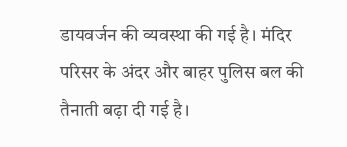डायवर्जन की व्यवस्था की गई है। मंदिर परिसर के अंदर और बाहर पुलिस बल की तैनाती बढ़ा दी गई है।